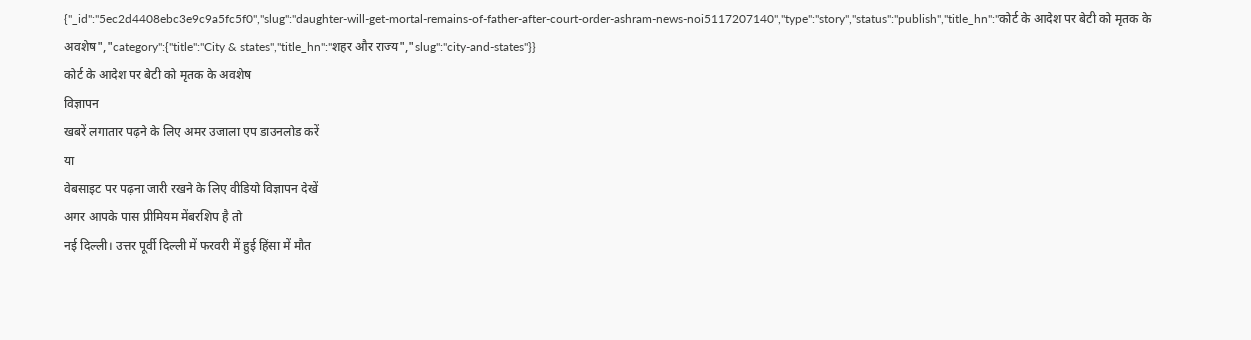{"_id":"5ec2d4408ebc3e9c9a5fc5f0","slug":"daughter-will-get-mortal-remains-of-father-after-court-order-ashram-news-noi5117207140","type":"story","status":"publish","title_hn":"कोर्ट के आदेश पर बेटी को मृतक के अवशेष","category":{"title":"City & states","title_hn":"शहर और राज्य","slug":"city-and-states"}}
कोर्ट के आदेश पर बेटी को मृतक के अवशेष
विज्ञापन
खबरें लगातार पढ़ने के लिए अमर उजाला एप डाउनलोड करें
या
वेबसाइट पर पढ़ना जारी रखने के लिए वीडियो विज्ञापन देखें
अगर आपके पास प्रीमियम मेंबरशिप है तो
नई दिल्ली। उत्तर पूर्वी दिल्ली में फरवरी में हुई हिंसा में मौत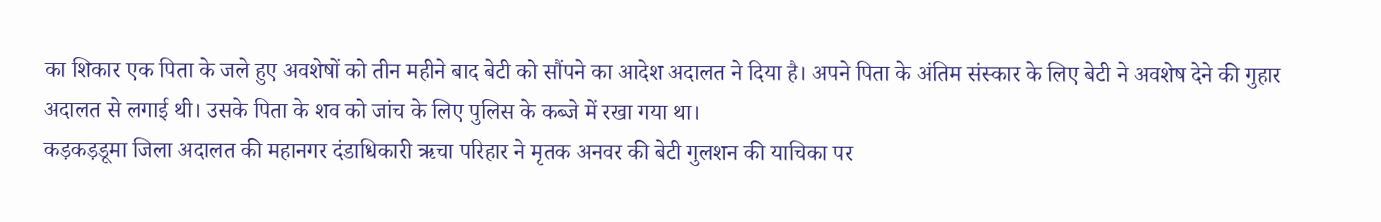का शिकार एक पिता के जले हुए अवशेषों को तीन महीने बाद बेटी को सौंपने का आदेश अदालत ने दिया है। अपने पिता के अंतिम संस्कार के लिए बेटी ने अवशेष देने की गुहार अदालत से लगाई थी। उसके पिता के शव को जांच के लिए पुलिस के कब्जे में रखा गया था।
कड़कड़डूमा जिला अदालत की महानगर दंडाधिकारी ऋचा परिहार ने मृतक अनवर की बेटी गुलशन की याचिका पर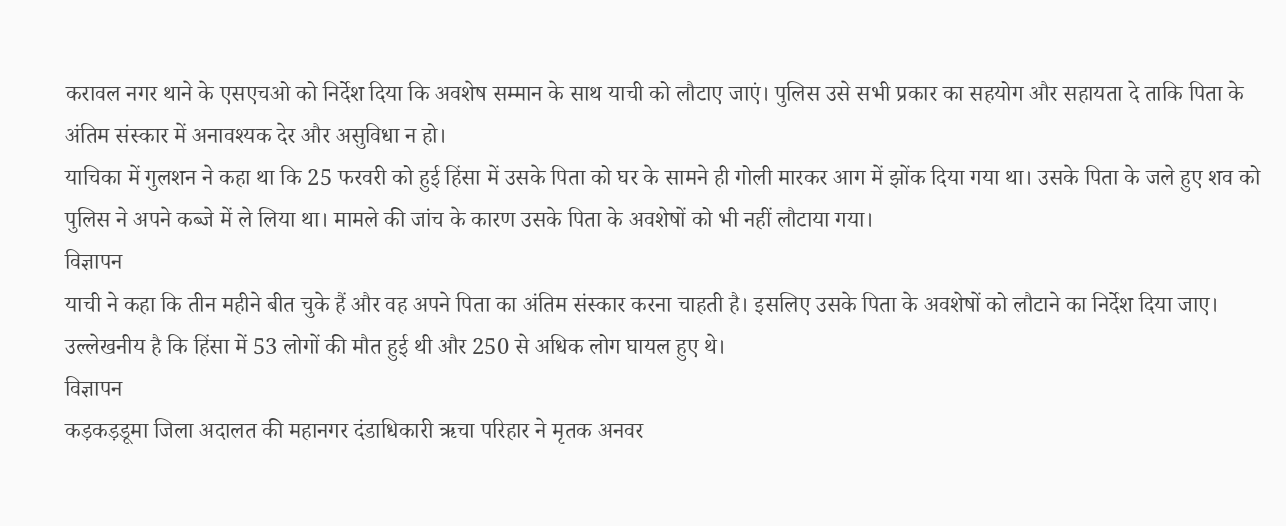करावल नगर थाने के एसएचओ को निर्देश दिया कि अवशेष सम्मान के साथ याची को लौटाए जाएं। पुलिस उसे सभी प्रकार का सहयोग और सहायता दे ताकि पिता के अंतिम संस्कार में अनावश्यक देर और असुविधा न हो।
याचिका में गुलशन ने कहा था कि 25 फरवरी को हुई हिंसा में उसके पिता को घर के सामने ही गोली मारकर आग में झोंक दिया गया था। उसके पिता के जले हुए शव को पुलिस ने अपने कब्जे में ले लिया था। मामले की जांच के कारण उसके पिता के अवशेषों को भी नहीं लौटाया गया।
विज्ञापन
याची ने कहा कि तीन महीने बीत चुके हैं और वह अपने पिता का अंतिम संस्कार करना चाहती है। इसलिए उसके पिता के अवशेषों को लौटाने का निर्देश दिया जाए। उल्लेखनीय है कि हिंसा में 53 लोगों की मौत हुई थी और 250 से अधिक लोग घायल हुए थे।
विज्ञापन
कड़कड़डूमा जिला अदालत की महानगर दंडाधिकारी ऋचा परिहार ने मृतक अनवर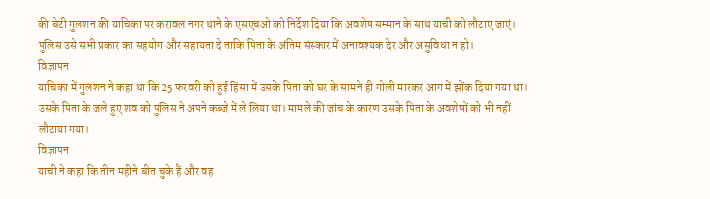की बेटी गुलशन की याचिका पर करावल नगर थाने के एसएचओ को निर्देश दिया कि अवशेष सम्मान के साथ याची को लौटाए जाएं। पुलिस उसे सभी प्रकार का सहयोग और सहायता दे ताकि पिता के अंतिम संस्कार में अनावश्यक देर और असुविधा न हो।
विज्ञापन
याचिका में गुलशन ने कहा था कि 25 फरवरी को हुई हिंसा में उसके पिता को घर के सामने ही गोली मारकर आग में झोंक दिया गया था। उसके पिता के जले हुए शव को पुलिस ने अपने कब्जे में ले लिया था। मामले की जांच के कारण उसके पिता के अवशेषों को भी नहीं लौटाया गया।
विज्ञापन
याची ने कहा कि तीन महीने बीत चुके हैं और वह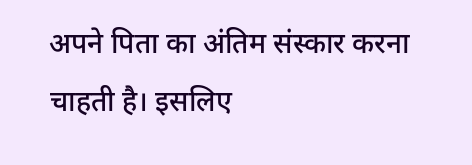अपने पिता का अंतिम संस्कार करना चाहती है। इसलिए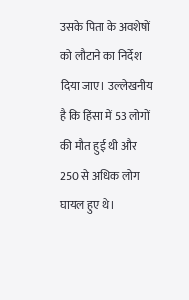उसके पिता के अवशेषों को लौटाने का निर्देश दिया जाए। उल्लेखनीय है कि हिंसा में 53 लोगों की मौत हुई थी और 250 से अधिक लोग घायल हुए थे।